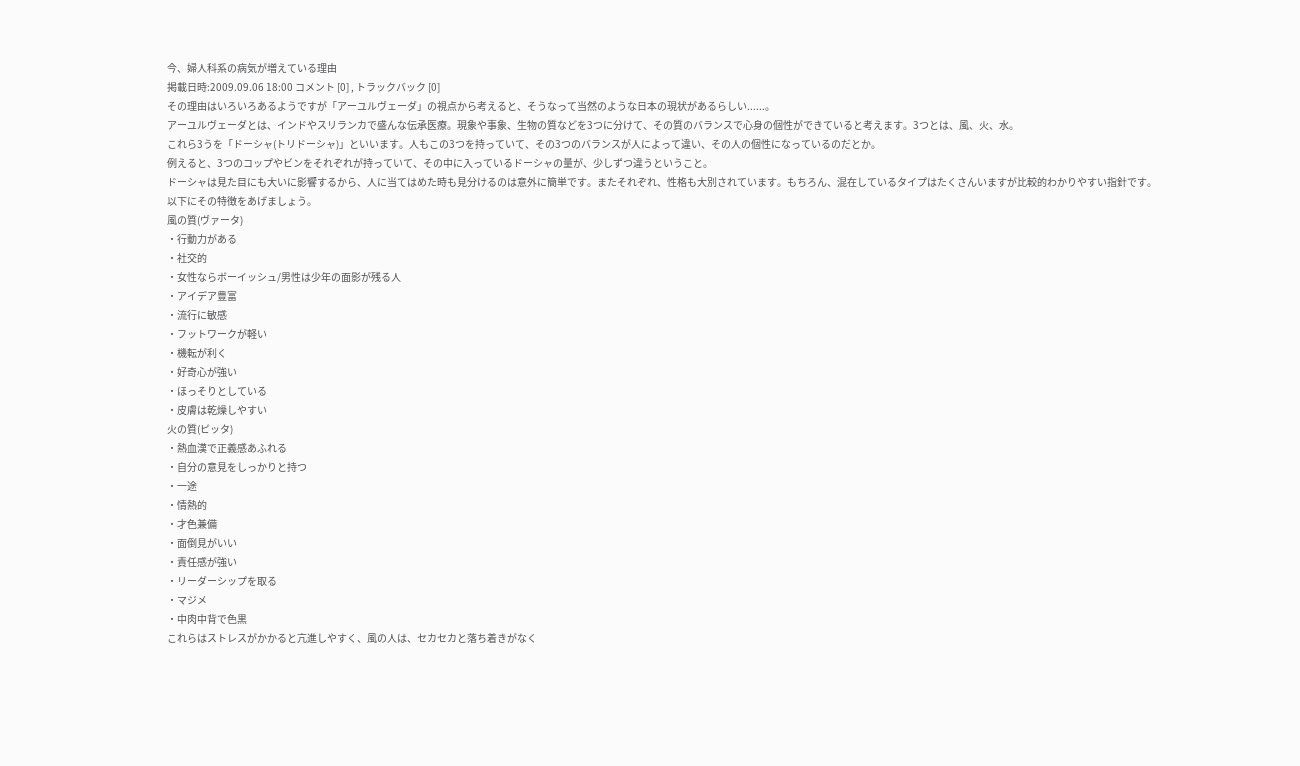今、婦人科系の病気が増えている理由
掲載日時:2009.09.06 18:00 コメント [0] , トラックバック [0]
その理由はいろいろあるようですが「アーユルヴェーダ」の視点から考えると、そうなって当然のような日本の現状があるらしい......。
アーユルヴェーダとは、インドやスリランカで盛んな伝承医療。現象や事象、生物の質などを3つに分けて、その質のバランスで心身の個性ができていると考えます。3つとは、風、火、水。
これら3うを「ドーシャ(トリドーシャ)」といいます。人もこの3つを持っていて、その3つのバランスが人によって違い、その人の個性になっているのだとか。
例えると、3つのコップやビンをそれぞれが持っていて、その中に入っているドーシャの量が、少しずつ違うということ。
ドーシャは見た目にも大いに影響するから、人に当てはめた時も見分けるのは意外に簡単です。またそれぞれ、性格も大別されています。もちろん、混在しているタイプはたくさんいますが比較的わかりやすい指針です。
以下にその特徴をあげましょう。
風の質(ヴァータ)
・行動力がある
・社交的
・女性ならボーイッシュ/男性は少年の面影が残る人
・アイデア豊富
・流行に敏感
・フットワークが軽い
・機転が利く
・好奇心が強い
・ほっそりとしている
・皮膚は乾燥しやすい
火の質(ピッタ)
・熱血漢で正義感あふれる
・自分の意見をしっかりと持つ
・一途
・情熱的
・才色兼備
・面倒見がいい
・責任感が強い
・リーダーシップを取る
・マジメ
・中肉中背で色黒
これらはストレスがかかると亢進しやすく、風の人は、セカセカと落ち着きがなく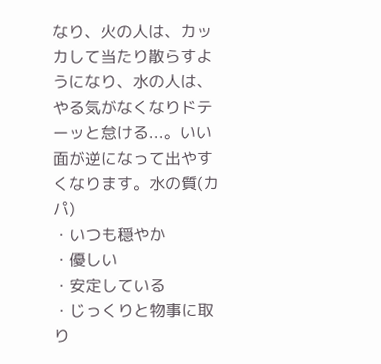なり、火の人は、カッカして当たり散らすようになり、水の人は、やる気がなくなりドテーッと怠ける...。いい面が逆になって出やすくなります。水の質(カパ)
・いつも穏やか
・優しい
・安定している
・じっくりと物事に取り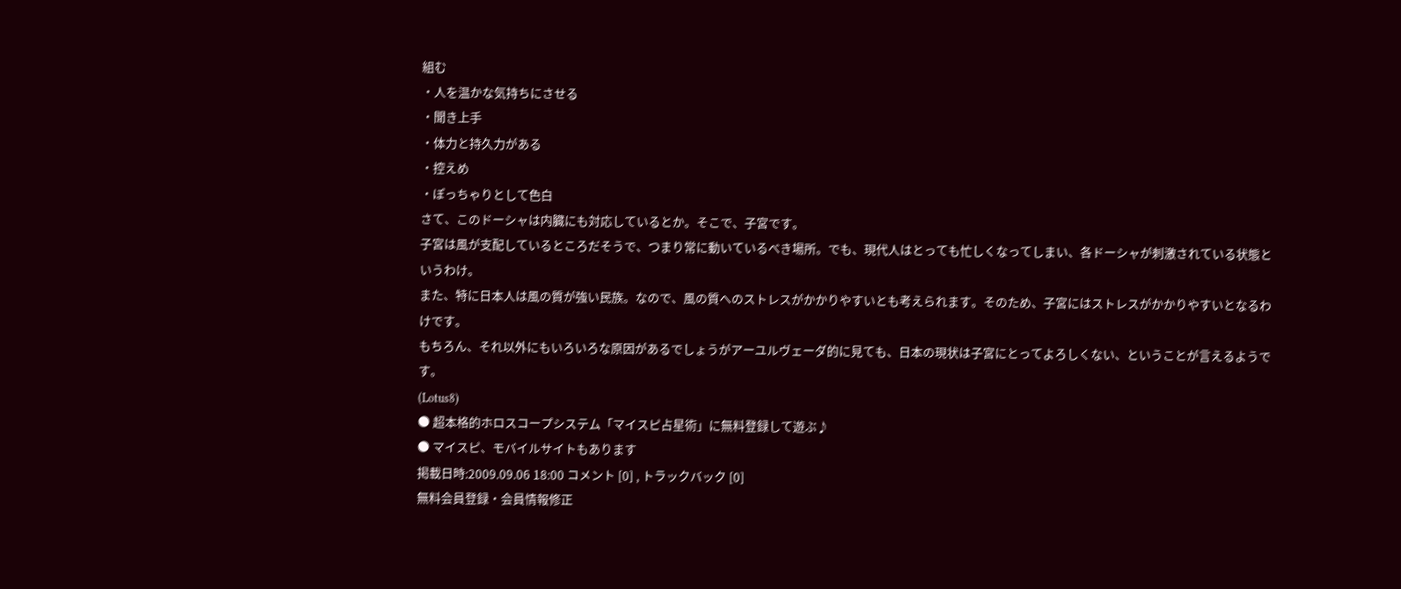組む
・人を温かな気持ちにさせる
・聞き上手
・体力と持久力がある
・控えめ
・ぽっちゃりとして色白
さて、このドーシャは内臓にも対応しているとか。そこで、子宮です。
子宮は風が支配しているところだそうで、つまり常に動いているべき場所。でも、現代人はとっても忙しくなってしまい、各ドーシャが刺激されている状態というわけ。
また、特に日本人は風の質が強い民族。なので、風の質へのストレスがかかりやすいとも考えられます。そのため、子宮にはストレスがかかりやすいとなるわけです。
もちろん、それ以外にもいろいろな原因があるでしょうがアーユルヴェーダ的に見ても、日本の現状は子宮にとってよろしくない、ということが言えるようです。
(Lotus8)
● 超本格的ホロスコープシステム「マイスピ占星術」に無料登録して遊ぶ♪
● マイスピ、モバイルサイトもあります
掲載日時:2009.09.06 18:00 コメント [0] , トラックバック [0]
無料会員登録・会員情報修正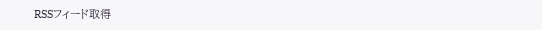RSSフィード取得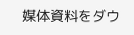媒体資料をダウ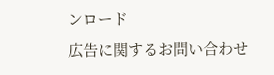ンロード
広告に関するお問い合わせ